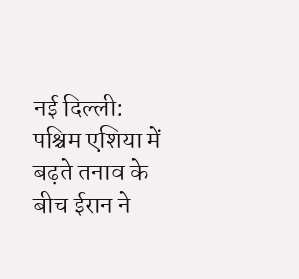नई दिल्ली: पश्चिम एशिया में बढ़ते तनाव के बीच ईरान ने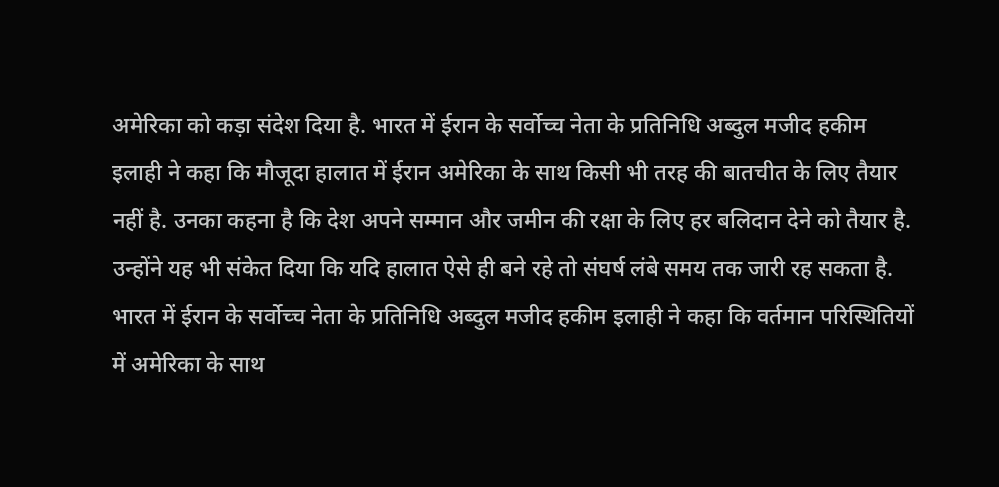अमेरिका को कड़ा संदेश दिया है. भारत में ईरान के सर्वोच्च नेता के प्रतिनिधि अब्दुल मजीद हकीम इलाही ने कहा कि मौजूदा हालात में ईरान अमेरिका के साथ किसी भी तरह की बातचीत के लिए तैयार नहीं है. उनका कहना है कि देश अपने सम्मान और जमीन की रक्षा के लिए हर बलिदान देने को तैयार है. उन्होंने यह भी संकेत दिया कि यदि हालात ऐसे ही बने रहे तो संघर्ष लंबे समय तक जारी रह सकता है.
भारत में ईरान के सर्वोच्च नेता के प्रतिनिधि अब्दुल मजीद हकीम इलाही ने कहा कि वर्तमान परिस्थितियों में अमेरिका के साथ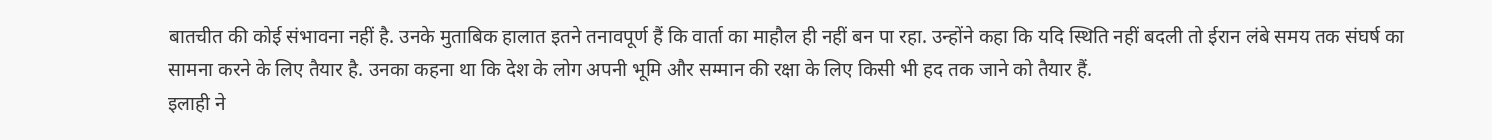बातचीत की कोई संभावना नहीं है. उनके मुताबिक हालात इतने तनावपूर्ण हैं कि वार्ता का माहौल ही नहीं बन पा रहा. उन्होंने कहा कि यदि स्थिति नहीं बदली तो ईरान लंबे समय तक संघर्ष का सामना करने के लिए तैयार है. उनका कहना था कि देश के लोग अपनी भूमि और सम्मान की रक्षा के लिए किसी भी हद तक जाने को तैयार हैं.
इलाही ने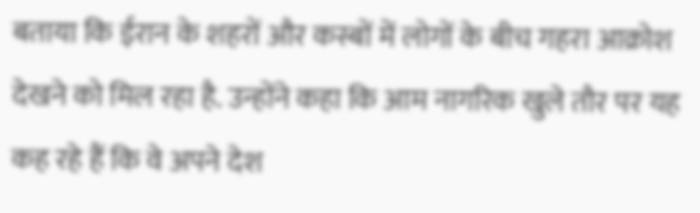बताया कि ईरान के शहरों और कस्बों में लोगों के बीच गहरा आक्रोश देखने को मिल रहा है. उन्होंने कहा कि आम नागरिक खुले तौर पर यह कह रहे हैं कि वे अपने देश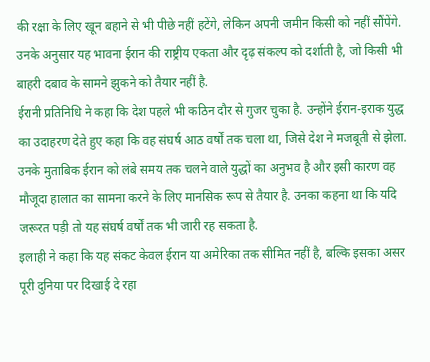की रक्षा के लिए खून बहाने से भी पीछे नहीं हटेंगे, लेकिन अपनी जमीन किसी को नहीं सौंपेंगे. उनके अनुसार यह भावना ईरान की राष्ट्रीय एकता और दृढ़ संकल्प को दर्शाती है, जो किसी भी बाहरी दबाव के सामने झुकने को तैयार नहीं है.
ईरानी प्रतिनिधि ने कहा कि देश पहले भी कठिन दौर से गुजर चुका है. उन्होंने ईरान-इराक युद्ध का उदाहरण देते हुए कहा कि वह संघर्ष आठ वर्षों तक चला था, जिसे देश ने मजबूती से झेला. उनके मुताबिक ईरान को लंबे समय तक चलने वाले युद्धों का अनुभव है और इसी कारण वह मौजूदा हालात का सामना करने के लिए मानसिक रूप से तैयार है. उनका कहना था कि यदि जरूरत पड़ी तो यह संघर्ष वर्षों तक भी जारी रह सकता है.
इलाही ने कहा कि यह संकट केवल ईरान या अमेरिका तक सीमित नहीं है, बल्कि इसका असर पूरी दुनिया पर दिखाई दे रहा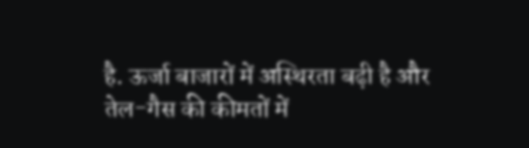है. ऊर्जा बाजारों में अस्थिरता बढ़ी है और तेल-गैस की कीमतों में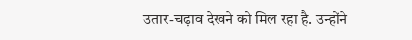उतार-चढ़ाव देखने को मिल रहा है. उन्होंने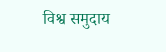विश्व समुदाय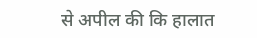से अपील की कि हालात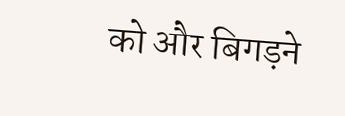को और बिगड़ने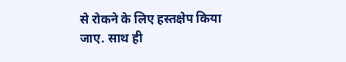से रोकने के लिए हस्तक्षेप किया जाए. साथ ही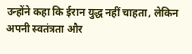उन्होंने कहा कि ईरान युद्ध नहीं चाहता, लेकिन अपनी स्वतंत्रता और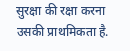सुरक्षा की रक्षा करना उसकी प्राथमिकता है.